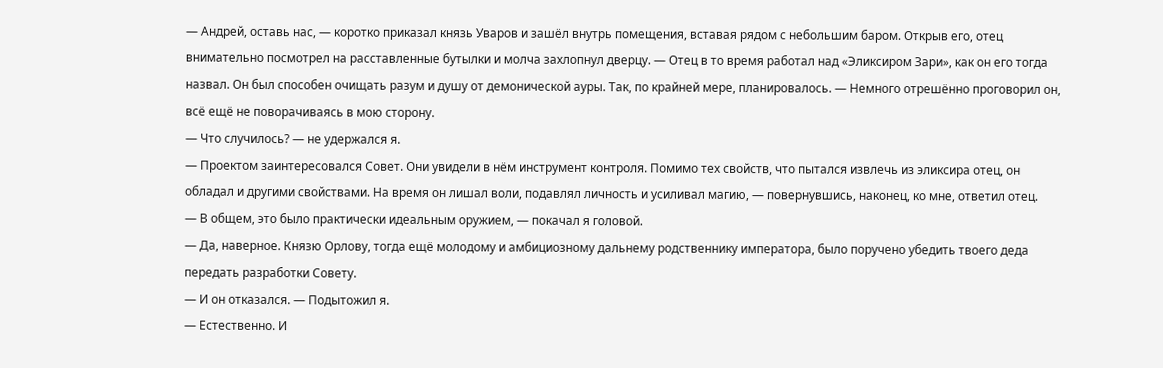— Андрей, оставь нас, — коротко приказал князь Уваров и зашёл внутрь помещения, вставая рядом с небольшим баром. Открыв его, отец внимательно посмотрел на расставленные бутылки и молча захлопнул дверцу. — Отец в то время работал над «Эликсиром Зари», как он его тогда назвал. Он был способен очищать разум и душу от демонической ауры. Так, по крайней мере, планировалось. — Немного отрешённо проговорил он, всё ещё не поворачиваясь в мою сторону.
— Что случилось? — не удержался я.
— Проектом заинтересовался Совет. Они увидели в нём инструмент контроля. Помимо тех свойств, что пытался извлечь из эликсира отец, он обладал и другими свойствами. На время он лишал воли, подавлял личность и усиливал магию, — повернувшись, наконец, ко мне, ответил отец.
— В общем, это было практически идеальным оружием, — покачал я головой.
— Да, наверное. Князю Орлову, тогда ещё молодому и амбициозному дальнему родственнику императора, было поручено убедить твоего деда передать разработки Совету.
— И он отказался. — Подытожил я.
— Естественно. И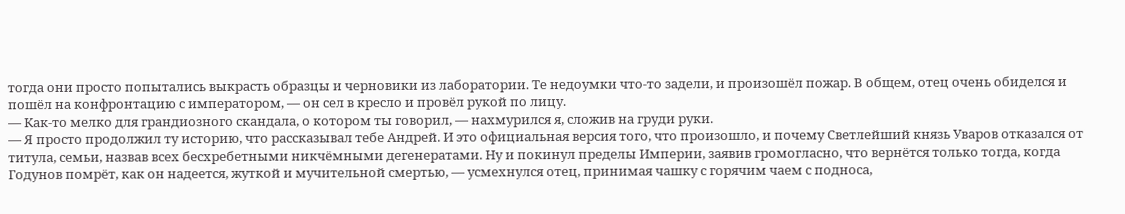тогда они просто попытались выкрасть образцы и черновики из лаборатории. Те недоумки что-то задели, и произошёл пожар. В общем, отец очень обиделся и пошёл на конфронтацию с императором, — он сел в кресло и провёл рукой по лицу.
— Как-то мелко для грандиозного скандала, о котором ты говорил, — нахмурился я, сложив на груди руки.
— Я просто продолжил ту историю, что рассказывал тебе Андрей. И это официальная версия того, что произошло, и почему Светлейший князь Уваров отказался от титула, семьи, назвав всех бесхребетными никчёмными дегенератами. Ну и покинул пределы Империи, заявив громогласно, что вернётся только тогда, когда Годунов помрёт, как он надеется, жуткой и мучительной смертью, — усмехнулся отец, принимая чашку с горячим чаем с подноса,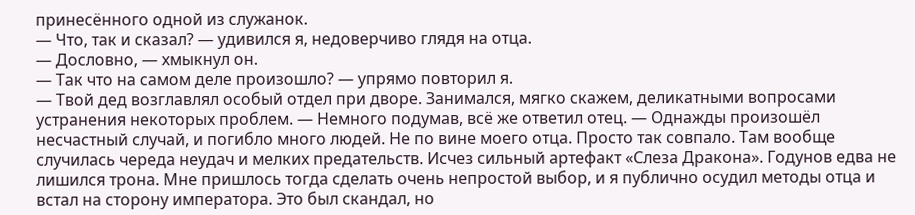принесённого одной из служанок.
— Что, так и сказал? — удивился я, недоверчиво глядя на отца.
— Дословно, — хмыкнул он.
— Так что на самом деле произошло? — упрямо повторил я.
— Твой дед возглавлял особый отдел при дворе. Занимался, мягко скажем, деликатными вопросами устранения некоторых проблем. — Немного подумав, всё же ответил отец. — Однажды произошёл несчастный случай, и погибло много людей. Не по вине моего отца. Просто так совпало. Там вообще случилась череда неудач и мелких предательств. Исчез сильный артефакт «Слеза Дракона». Годунов едва не лишился трона. Мне пришлось тогда сделать очень непростой выбор, и я публично осудил методы отца и встал на сторону императора. Это был скандал, но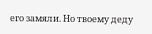его замяли. Но твоему деду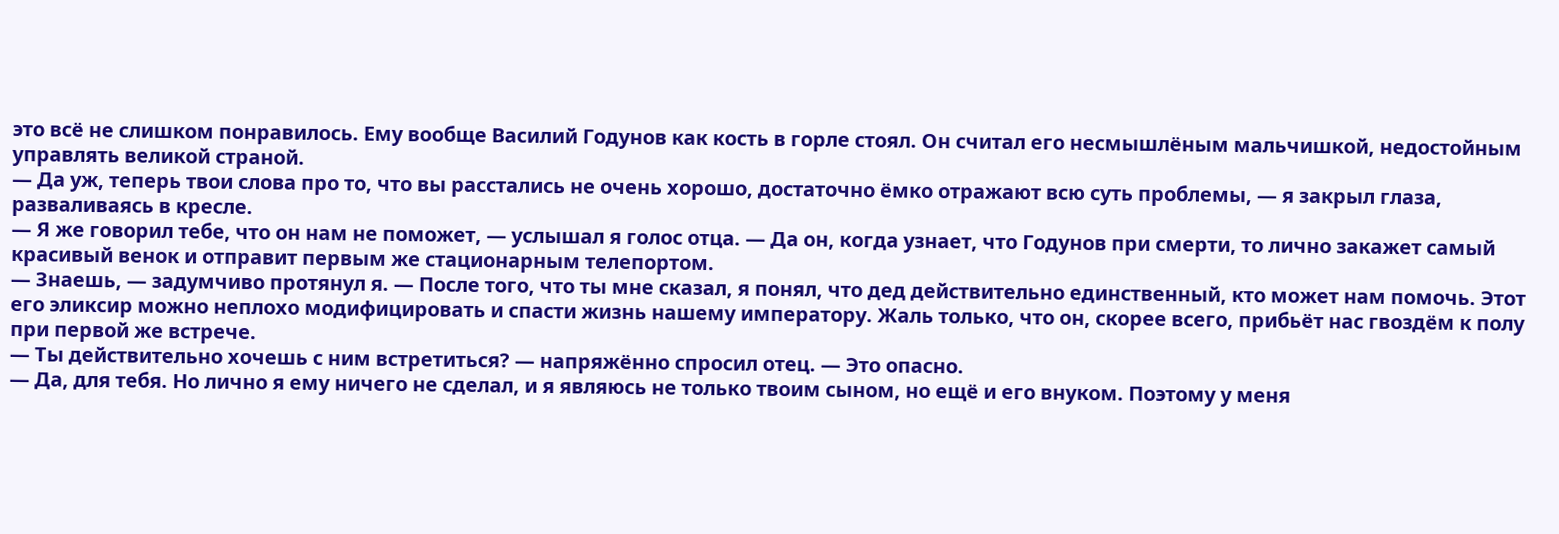это всё не слишком понравилось. Ему вообще Василий Годунов как кость в горле стоял. Он считал его несмышлёным мальчишкой, недостойным управлять великой страной.
— Да уж, теперь твои слова про то, что вы расстались не очень хорошо, достаточно ёмко отражают всю суть проблемы, — я закрыл глаза, разваливаясь в кресле.
— Я же говорил тебе, что он нам не поможет, — услышал я голос отца. — Да он, когда узнает, что Годунов при смерти, то лично закажет самый красивый венок и отправит первым же стационарным телепортом.
— Знаешь, — задумчиво протянул я. — После того, что ты мне сказал, я понял, что дед действительно единственный, кто может нам помочь. Этот его эликсир можно неплохо модифицировать и спасти жизнь нашему императору. Жаль только, что он, скорее всего, прибьёт нас гвоздём к полу при первой же встрече.
— Ты действительно хочешь с ним встретиться? — напряжённо спросил отец. — Это опасно.
— Да, для тебя. Но лично я ему ничего не сделал, и я являюсь не только твоим сыном, но ещё и его внуком. Поэтому у меня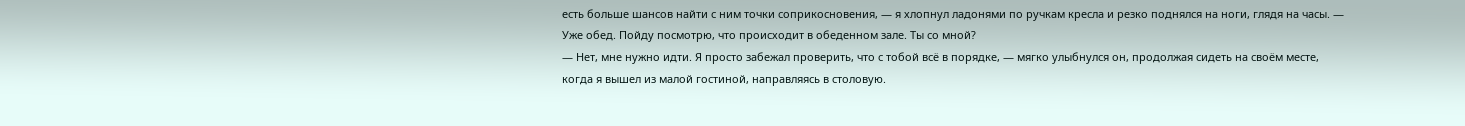есть больше шансов найти с ним точки соприкосновения, — я хлопнул ладонями по ручкам кресла и резко поднялся на ноги, глядя на часы. — Уже обед. Пойду посмотрю, что происходит в обеденном зале. Ты со мной?
— Нет, мне нужно идти. Я просто забежал проверить, что с тобой всё в порядке, — мягко улыбнулся он, продолжая сидеть на своём месте, когда я вышел из малой гостиной, направляясь в столовую.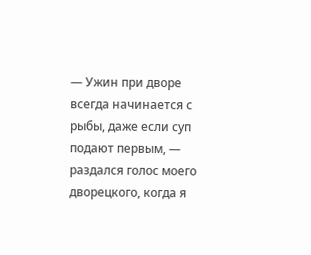— Ужин при дворе всегда начинается с рыбы, даже если суп подают первым, — раздался голос моего дворецкого, когда я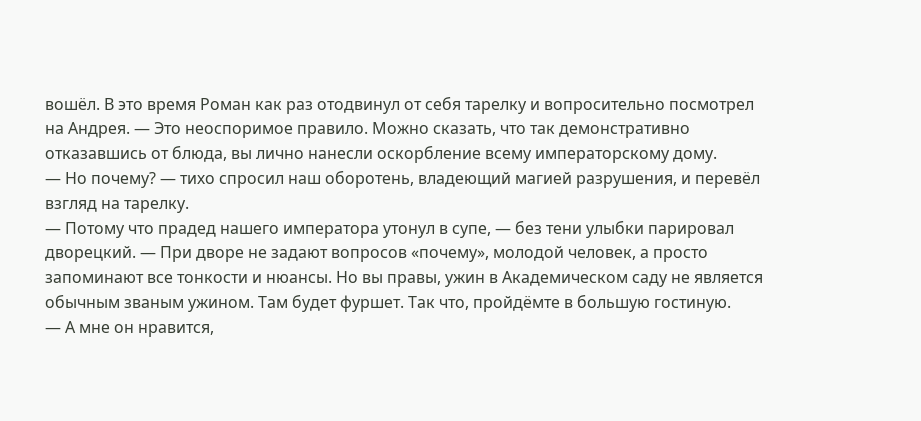вошёл. В это время Роман как раз отодвинул от себя тарелку и вопросительно посмотрел на Андрея. — Это неоспоримое правило. Можно сказать, что так демонстративно отказавшись от блюда, вы лично нанесли оскорбление всему императорскому дому.
— Но почему? — тихо спросил наш оборотень, владеющий магией разрушения, и перевёл взгляд на тарелку.
— Потому что прадед нашего императора утонул в супе, — без тени улыбки парировал дворецкий. — При дворе не задают вопросов «почему», молодой человек, а просто запоминают все тонкости и нюансы. Но вы правы, ужин в Академическом саду не является обычным званым ужином. Там будет фуршет. Так что, пройдёмте в большую гостиную.
— А мне он нравится,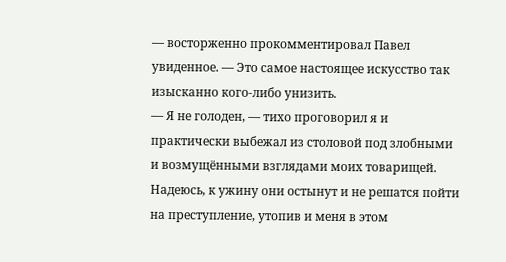— восторженно прокомментировал Павел увиденное. — Это самое настоящее искусство так изысканно кого-либо унизить.
— Я не голоден, — тихо проговорил я и практически выбежал из столовой под злобными и возмущёнными взглядами моих товарищей. Надеюсь, к ужину они остынут и не решатся пойти на преступление, утопив и меня в этом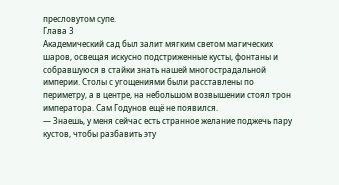пресловутом супе.
Глава 3
Академический сад был залит мягким светом магических шаров, освещая искусно подстриженные кусты, фонтаны и собравшуюся в стайки знать нашей многострадальной империи. Столы с угощениями были расставлены по периметру, а в центре, на небольшом возвышении стоял трон императора. Сам Годунов ещё не появился.
— Знаешь, у меня сейчас есть странное желание поджечь пару кустов, чтобы разбавить эту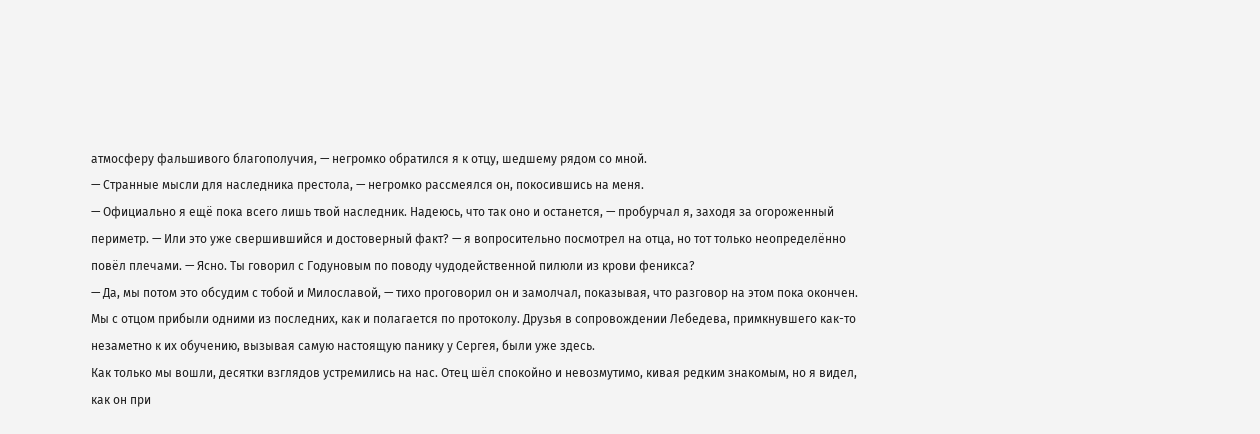атмосферу фальшивого благополучия, — негромко обратился я к отцу, шедшему рядом со мной.
— Странные мысли для наследника престола, — негромко рассмеялся он, покосившись на меня.
— Официально я ещё пока всего лишь твой наследник. Надеюсь, что так оно и останется, — пробурчал я, заходя за огороженный периметр. — Или это уже свершившийся и достоверный факт? — я вопросительно посмотрел на отца, но тот только неопределённо повёл плечами. — Ясно. Ты говорил с Годуновым по поводу чудодейственной пилюли из крови феникса?
— Да, мы потом это обсудим с тобой и Милославой, — тихо проговорил он и замолчал, показывая, что разговор на этом пока окончен.
Мы с отцом прибыли одними из последних, как и полагается по протоколу. Друзья в сопровождении Лебедева, примкнувшего как-то незаметно к их обучению, вызывая самую настоящую панику у Сергея, были уже здесь.
Как только мы вошли, десятки взглядов устремились на нас. Отец шёл спокойно и невозмутимо, кивая редким знакомым, но я видел, как он при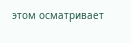этом осматривает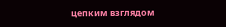цепким взглядом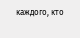каждого, кто